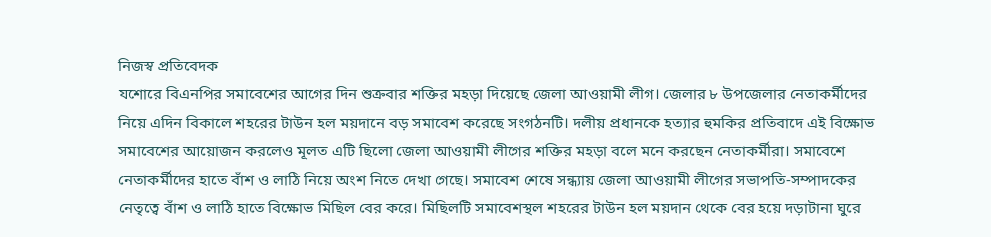নিজস্ব প্রতিবেদক
যশোরে বিএনপির সমাবেশের আগের দিন শুক্রবার শক্তির মহড়া দিয়েছে জেলা আওয়ামী লীগ। জেলার ৮ উপজেলার নেতাকর্মীদের নিয়ে এদিন বিকালে শহরের টাউন হল ময়দানে বড় সমাবেশ করেছে সংগঠনটি। দলীয় প্রধানকে হত্যার হুমকির প্রতিবাদে এই বিক্ষোভ সমাবেশের আয়োজন করলেও মূলত এটি ছিলো জেলা আওয়ামী লীগের শক্তির মহড়া বলে মনে করছেন নেতাকর্মীরা। সমাবেশে নেতাকর্মীদের হাতে বাঁশ ও লাঠি নিয়ে অংশ নিতে দেখা গেছে। সমাবেশ শেষে সন্ধ্যায় জেলা আওয়ামী লীগের সভাপতি-সম্পাদকের নেতৃত্বে বাঁশ ও লাঠি হাতে বিক্ষোভ মিছিল বের করে। মিছিলটি সমাবেশস্থল শহরের টাউন হল ময়দান থেকে বের হয়ে দড়াটানা ঘুরে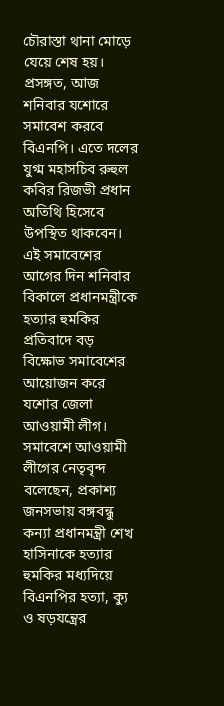চৌরাস্তা থানা মোড়ে যেয়ে শেষ হয়।
প্রসঙ্গত, আজ শনিবার যশোরে সমাবেশ করবে বিএনপি। এতে দলের যুগ্ম মহাসচিব রুহুল কবির রিজভী প্রধান অতিথি হিসেবে উপস্থিত থাকবেন। এই সমাবেশের আগের দিন শনিবার বিকালে প্রধানমন্ত্রীকে হত্যার হুমকির প্রতিবাদে বড় বিক্ষোভ সমাবেশের আয়োজন করে যশোর জেলা আওয়ামী লীগ।
সমাবেশে আওয়ামী লীগের নেতৃবৃন্দ বলেছেন, প্রকাশ্য জনসভায় বঙ্গবন্ধু কন্যা প্রধানমন্ত্রী শেখ হাসিনাকে হত্যার হুমকির মধ্যদিয়ে বিএনপির হত্যা, ক্যু ও ষড়যন্ত্রের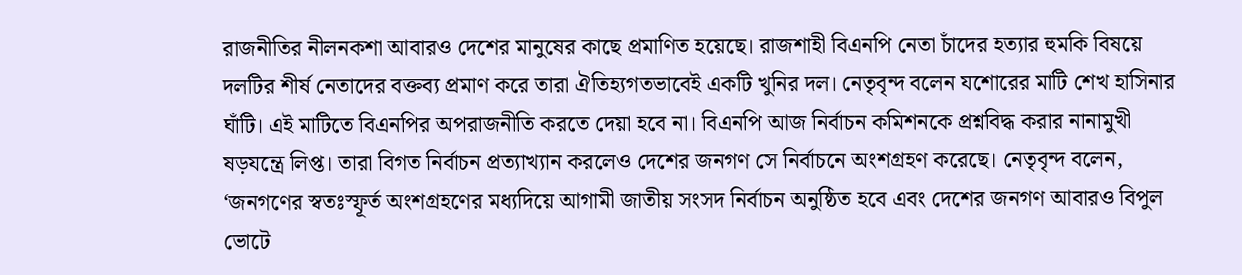রাজনীতির নীলনকশা আবারও দেশের মানুষের কাছে প্রমাণিত হয়েছে। রাজশাহী বিএনপি নেতা চাঁদের হত্যার হুমকি বিষয়ে দলটির শীর্ষ নেতাদের বক্তব্য প্রমাণ করে তারা ঐতিহ্যগতভাবেই একটি খুনির দল। নেতৃবৃন্দ বলেন যশোরের মাটি শেখ হাসিনার ঘাঁটি। এই মাটিতে বিএনপির অপরাজনীতি করতে দেয়া হবে না। বিএনপি আজ নির্বাচন কমিশনকে প্রশ্নবিদ্ধ করার নানামুখী ষড়যন্ত্রে লিপ্ত। তারা বিগত নির্বাচন প্রত্যাখ্যান করলেও দেশের জনগণ সে নির্বাচনে অংশগ্রহণ করেছে। নেতৃবৃন্দ বলেন, ‘জনগণের স্বতঃস্ফূর্ত অংশগ্রহণের মধ্যদিয়ে আগামী জাতীয় সংসদ নির্বাচন অনুষ্ঠিত হবে এবং দেশের জনগণ আবারও বিপুল ভোটে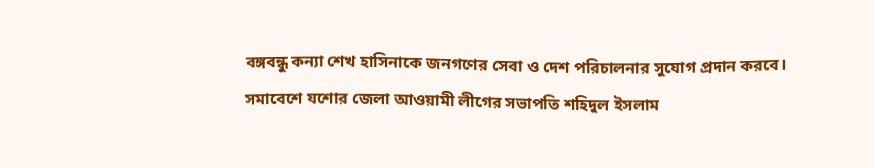বঙ্গবন্ধু কন্যা শেখ হাসিনাকে জনগণের সেবা ও দেশ পরিচালনার সুযোগ প্রদান করবে।
সমাবেশে যশোর জেলা আওয়ামী লীগের সভাপতি শহিদুল ইসলাম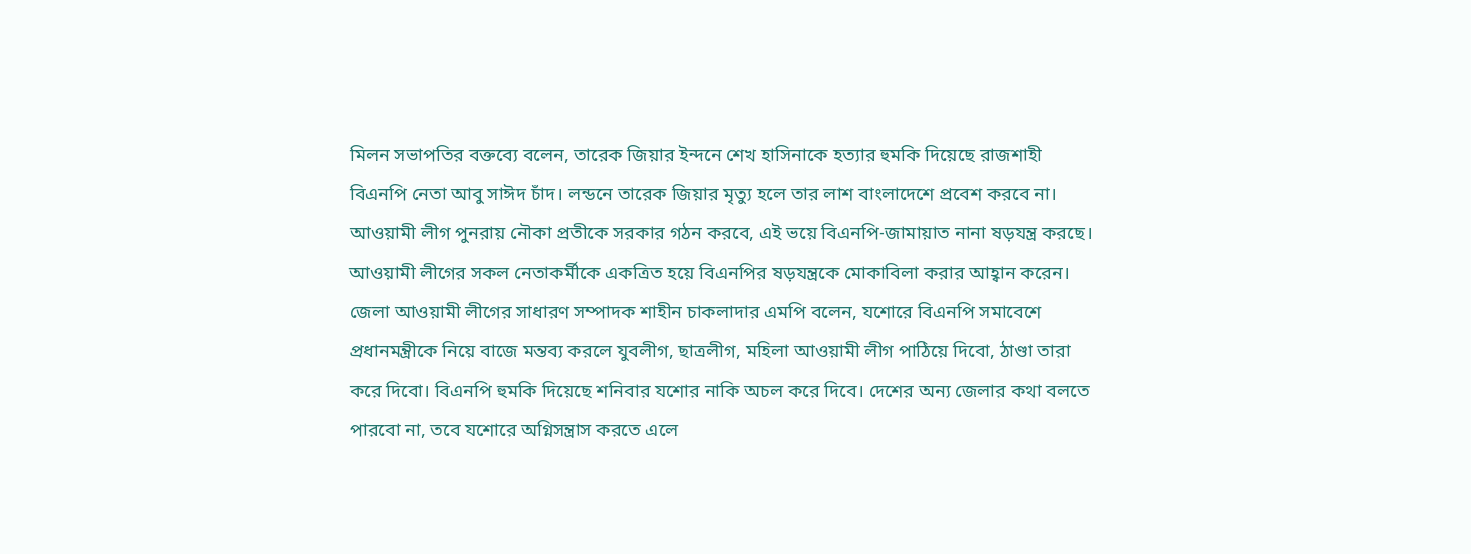মিলন সভাপতির বক্তব্যে বলেন, তারেক জিয়ার ইন্দনে শেখ হাসিনাকে হত্যার হুমকি দিয়েছে রাজশাহী বিএনপি নেতা আবু সাঈদ চাঁদ। লন্ডনে তারেক জিয়ার মৃত্যু হলে তার লাশ বাংলাদেশে প্রবেশ করবে না। আওয়ামী লীগ পুনরায় নৌকা প্রতীকে সরকার গঠন করবে, এই ভয়ে বিএনপি-জামায়াত নানা ষড়যন্ত্র করছে। আওয়ামী লীগের সকল নেতাকর্মীকে একত্রিত হয়ে বিএনপির ষড়যন্ত্রকে মোকাবিলা করার আহ্বান করেন।
জেলা আওয়ামী লীগের সাধারণ সম্পাদক শাহীন চাকলাদার এমপি বলেন, যশোরে বিএনপি সমাবেশে প্রধানমন্ত্রীকে নিয়ে বাজে মন্তব্য করলে যুবলীগ, ছাত্রলীগ, মহিলা আওয়ামী লীগ পাঠিয়ে দিবো, ঠাণ্ডা তারা করে দিবো। বিএনপি হুমকি দিয়েছে শনিবার যশোর নাকি অচল করে দিবে। দেশের অন্য জেলার কথা বলতে পারবো না, তবে যশোরে অগ্নিসন্ত্রাস করতে এলে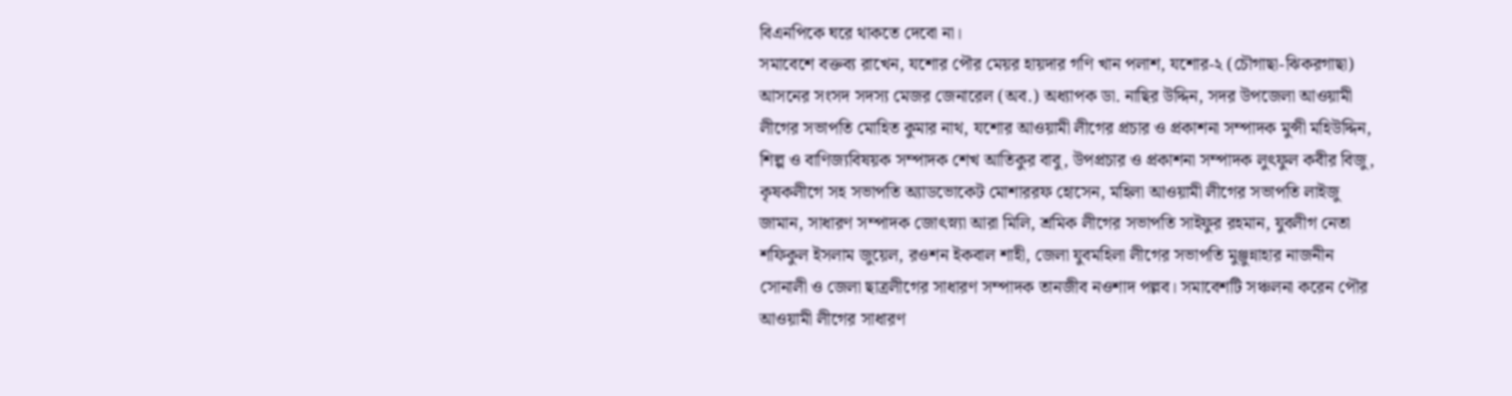বিএনপিকে ঘরে থাকতে দেবো না।
সমাবেশে বক্তব্য রাখেন, যশোর পৌর মেয়র হায়দার গণি খান পলাশ, যশোর-২ (চৌগাছা-ঝিকরগাছা) আসনের সংসদ সদস্য মেজর জেনারেল (অব.) অধ্যাপক ডা. নাছির উদ্দিন, সদর উপজেলা আওয়ামী লীগের সভাপতি মোহিত কুমার নাথ, যশোর আওয়ামী লীগের প্রচার ও প্রকাশনা সম্পাদক মুন্সী মহিউদ্দিন, শিল্প ও বাণিজ্যবিষয়ক সম্পাদক শেখ আতিকুর বাবু, উপপ্রচার ও প্রকাশনা সম্পাদক লুৎফুল কবীর বিজু, কৃষকলীগে সহ সভাপতি অ্যাডভোকেট মোশাররফ হোসেন, মহিলা আওয়ামী লীগের সভাপতি লাইজু জামান, সাধারণ সম্পাদক জোৎস্ন্যা আরা মিলি, শ্রমিক লীগের সভাপতি সাইফুর রহমান, যুবলীগ নেতা শফিকুল ইসলাম জুয়েল, রওশন ইকবাল শাহী, জেলা যুবমহিলা লীগের সভাপতি মুঞ্জুন্নাহার নাজনীন সোনালী ও জেলা ছাত্রলীগের সাধারণ সম্পাদক তানজীব নওশাদ পল্লব। সমাবেশটি সঞ্চলনা করেন পৌর আওয়ামী লীগের সাধারণ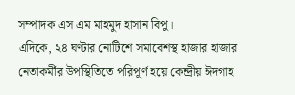সম্পাদক এস এম মাহমুদ হাসান বিপু।
এদিকে, ২৪ ঘণ্টার নোটিশে সমাবেশস্থ হাজার হাজার নেতাকর্মীর উপস্থিতিতে পরিপূর্ণ হয়ে কেন্দ্রীয় ঈদগাহ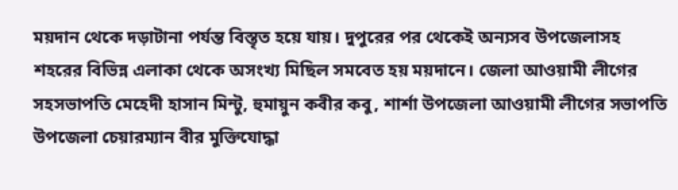ময়দান থেকে দড়াটানা পর্যন্ত বিস্তৃত হয়ে যায়। দুপুরের পর থেকেই অন্যসব উপজেলাসহ শহরের বিভিন্ন এলাকা থেকে অসংখ্য মিছিল সমবেত হয় ময়দানে। জেলা আওয়ামী লীগের সহসভাপতি মেহেদী হাসান মিন্টু, হুমায়ুন কবীর কবু, শার্শা উপজেলা আওয়ামী লীগের সভাপতি উপজেলা চেয়ারম্যান বীর মুক্তিযোদ্ধা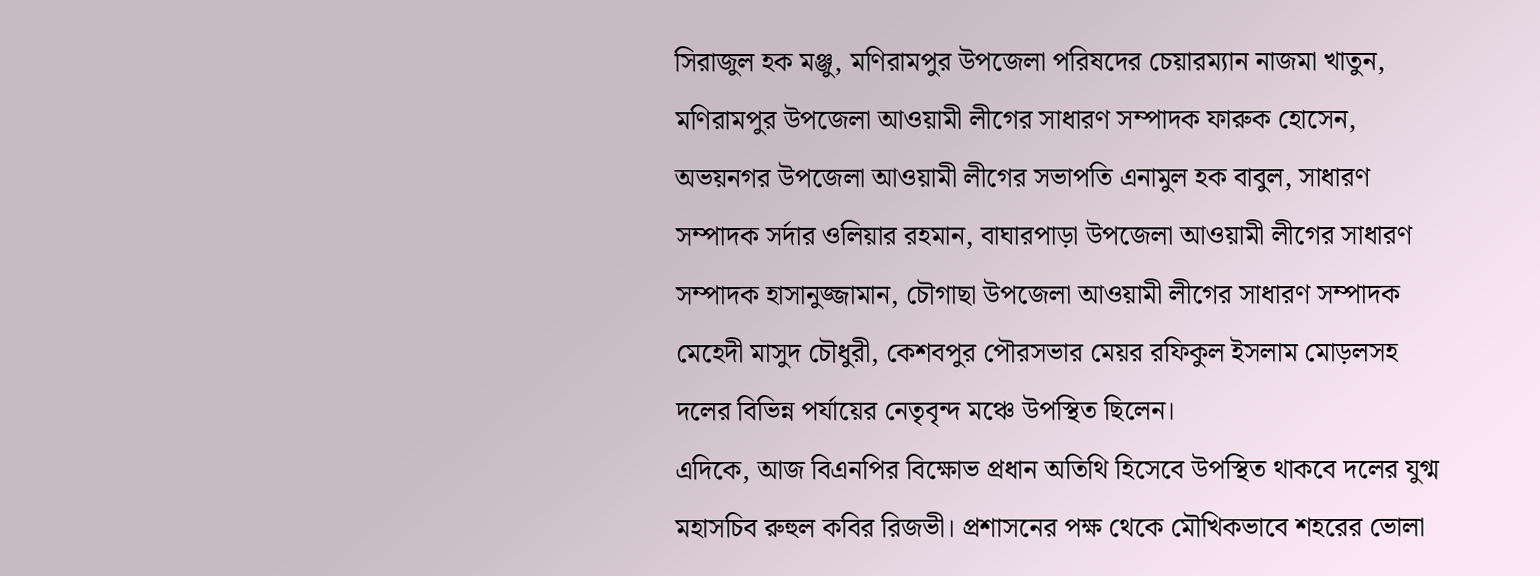সিরাজুল হক মঞ্জু, মণিরামপুর উপজেলা পরিষদের চেয়ারম্যান নাজমা খাতুন, মণিরামপুর উপজেলা আওয়ামী লীগের সাধারণ সম্পাদক ফারুক হোসেন, অভয়নগর উপজেলা আওয়ামী লীগের সভাপতি এনামুল হক বাবুল, সাধারণ সম্পাদক সর্দার ওলিয়ার রহমান, বাঘারপাড়া উপজেলা আওয়ামী লীগের সাধারণ সম্পাদক হাসানুজ্জামান, চৌগাছা উপজেলা আওয়ামী লীগের সাধারণ সম্পাদক মেহেদী মাসুদ চৌধুরী, কেশবপুর পৌরসভার মেয়র রফিকুল ইসলাম মোড়লসহ দলের বিভিন্ন পর্যায়ের নেতৃবৃন্দ মঞ্চে উপস্থিত ছিলেন।
এদিকে, আজ বিএনপির বিক্ষোভ প্রধান অতিথি হিসেবে উপস্থিত থাকবে দলের যুগ্ম মহাসচিব রুহুল কবির রিজভী। প্রশাসনের পক্ষ থেকে মৌখিকভাবে শহরের ভোলা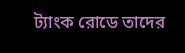ট্যাংক রোডে তাদের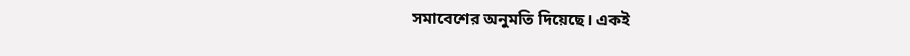সমাবেশের অনুমতি দিয়েছে। একই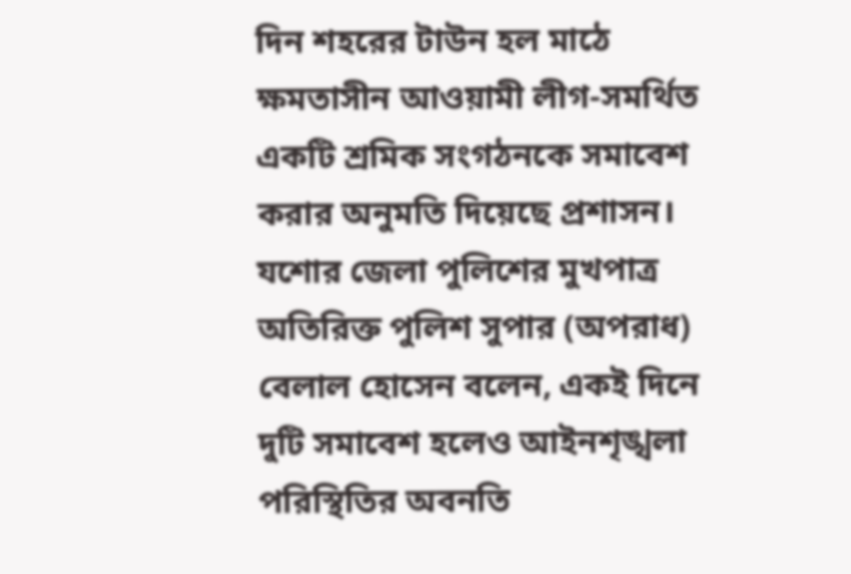দিন শহরের টাউন হল মাঠে ক্ষমতাসীন আওয়ামী লীগ-সমর্থিত একটি শ্রমিক সংগঠনকে সমাবেশ করার অনুমতি দিয়েছে প্রশাসন। যশোর জেলা পুলিশের মুখপাত্র অতিরিক্ত পুলিশ সুপার (অপরাধ) বেলাল হোসেন বলেন, একই দিনে দুটি সমাবেশ হলেও আইনশৃঙ্খলা পরিস্থিতির অবনতি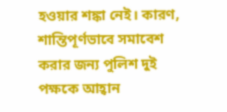হওয়ার শঙ্কা নেই। কারণ, শান্তিপূর্ণভাবে সমাবেশ করার জন্য পুলিশ দুই পক্ষকে আহ্বান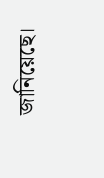জানিয়েছে।